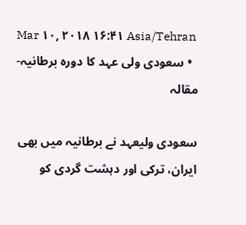Mar ۱۰, ۲۰۱۸ ۱۶:۴۱ Asia/Tehran
  • سعودی ولی عہد کا دورہ برطانیہ- مقالہ

سعودی ولیعہد نے برطانیہ میں بھی ایران، ترکی اور دہشت گردی کو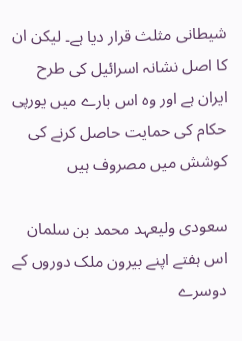شیطانی مثلث قرار دیا ہے۔ لیکن ان کا اصل نشانہ اسرائیل کی طرح ایران ہے اور وہ اس بارے میں یورپی حکام کی حمایت حاصل کرنے کی کوشش میں مصروف ہیں

سعودی ولیعہد محمد بن سلمان اس ہفتے اپنے بیرون ملک دوروں کے دوسرے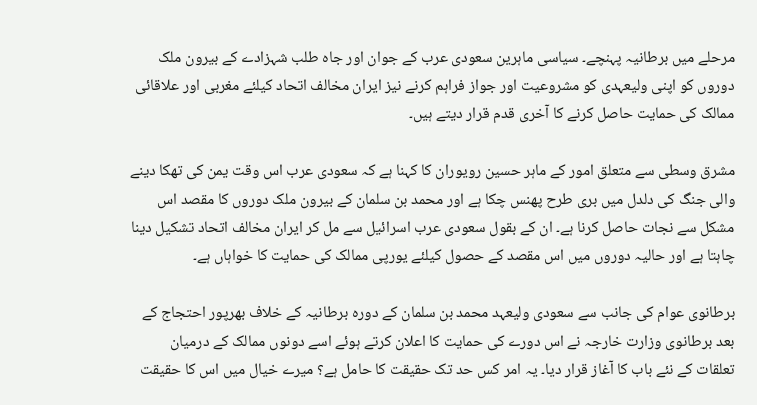مرحلے میں برطانیہ پہنچے۔ سیاسی ماہرین سعودی عرب کے جوان اور جاہ طلب شہزادے کے بیرون ملک دوروں کو اپنی ولیعہدی کو مشروعیت اور جواز فراہم کرنے نیز ایران مخالف اتحاد کیلئے مغربی اور علاقائی ممالک کی حمایت حاصل کرنے کا آخری قدم قرار دیتے ہیں۔

مشرق وسطی سے متعلق امور کے ماہر حسین رویوران کا کہنا ہے کہ سعودی عرب اس وقت یمن کی تھکا دینے والی جنگ کی دلدل میں بری طرح پھنس چکا ہے اور محمد بن سلمان کے بیرون ملک دوروں کا مقصد اس مشکل سے نجات حاصل کرنا ہے۔ ان کے بقول سعودی عرب اسرائیل سے مل کر ایران مخالف اتحاد تشکیل دینا چاہتا ہے اور حالیہ دوروں میں اس مقصد کے حصول کیلئے یورپی ممالک کی حمایت کا خواہاں ہے۔

برطانوی عوام کی جانب سے سعودی ولیعہد محمد بن سلمان کے دورہ برطانیہ کے خلاف بھرپور احتجاج کے بعد برطانوی وزارت خارجہ نے اس دورے کی حمایت کا اعلان کرتے ہوئے اسے دونوں ممالک کے درمیان تعلقات کے نئے باب کا آغاز قرار دیا۔ یہ امر کس حد تک حقیقت کا حامل ہے؟ میرے خیال میں اس کا حقیقت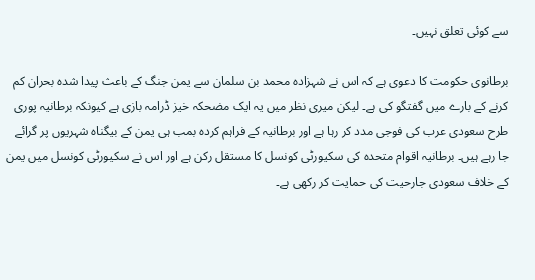سے کوئی تعلق نہیں۔

برطانوی حکومت کا دعوی ہے کہ اس نے شہزادہ محمد بن سلمان سے یمن جنگ کے باعث پیدا شدہ بحران کم کرنے کے بارے میں گفتگو کی ہے۔ لیکن میری نظر میں یہ ایک مضحکہ خیز ڈرامہ بازی ہے کیونکہ برطانیہ پوری طرح سعودی عرب کی فوجی مدد کر رہا ہے اور برطانیہ کے فراہم کردہ بمب ہی یمن کے بیگناہ شہریوں پر گرائے جا رہے ہیں۔ برطانیہ اقوام متحدہ کی سکیورٹی کونسل کا مستقل رکن ہے اور اس نے سکیورٹی کونسل میں یمن کے خلاف سعودی جارحیت کی حمایت کر رکھی ہے۔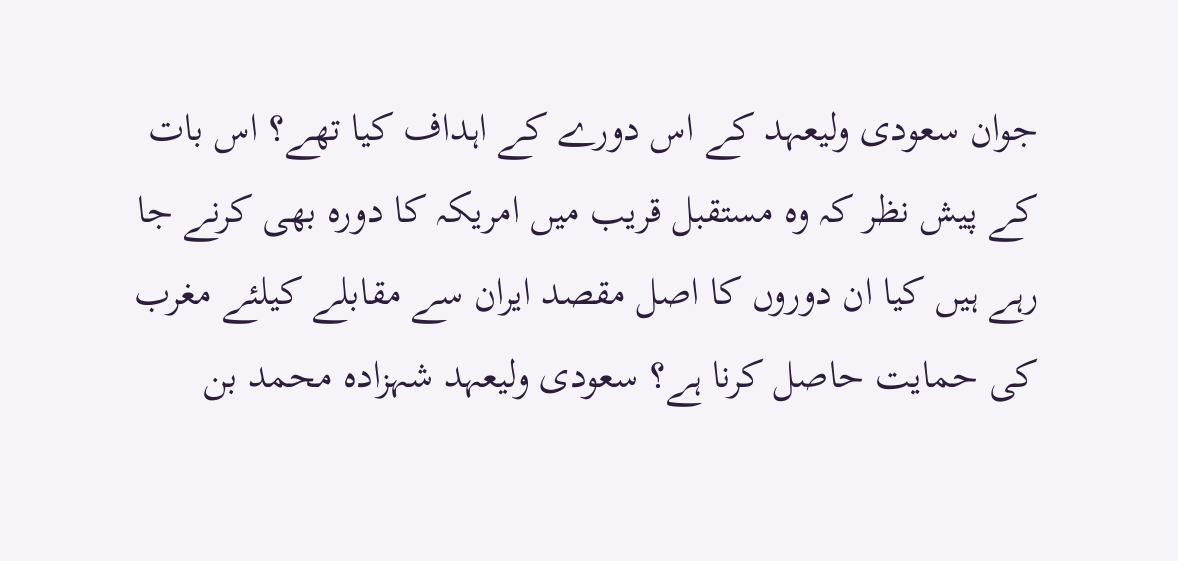جوان سعودی ولیعہد کے اس دورے کے اہداف کیا تھے؟ اس بات کے پیش نظر کہ وہ مستقبل قریب میں امریکہ کا دورہ بھی کرنے جا رہے ہیں کیا ان دوروں کا اصل مقصد ایران سے مقابلے کیلئے مغرب کی حمایت حاصل کرنا ہے؟ سعودی ولیعہد شہزادہ محمد بن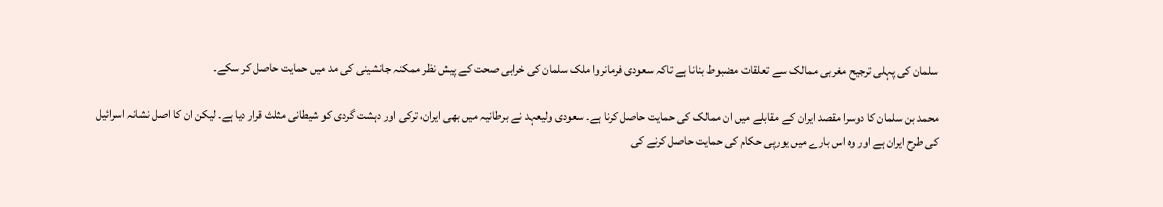سلمان کی پہلی ترجیح مغربی ممالک سے تعلقات مضبوط بنانا ہے تاکہ سعودی فرمانروا ملک سلمان کی خرابی صحت کے پیش نظر ممکنہ جانشینی کی مد میں حمایت حاصل کر سکے۔

محمد بن سلمان کا دوسرا مقصد ایران کے مقابلے میں ان ممالک کی حمایت حاصل کرنا ہے۔ سعودی ولیعہد نے برطانیہ میں بھی ایران، ترکی اور دہشت گردی کو شیطانی مثلث قرار دیا ہے۔ لیکن ان کا اصل نشانہ اسرائیل کی طرح ایران ہے اور وہ اس بارے میں یورپی حکام کی حمایت حاصل کرنے کی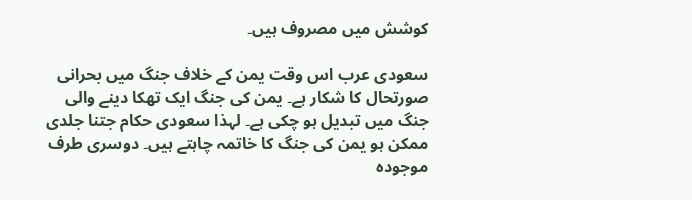کوشش میں مصروف ہیں۔

سعودی عرب اس وقت یمن کے خلاف جنگ میں بحرانی صورتحال کا شکار ہے۔ یمن کی جنگ ایک تھکا دینے والی جنگ میں تبدیل ہو چکی ہے۔ لہذا سعودی حکام جتنا جلدی ممکن ہو یمن کی جنگ کا خاتمہ چاہتے ہیں۔ دوسری طرف موجودہ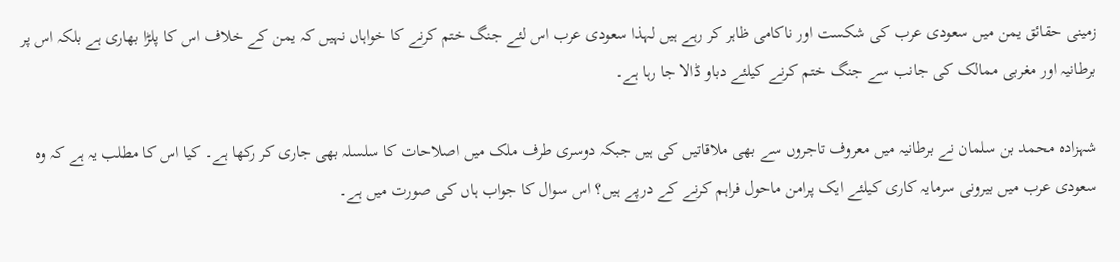زمینی حقائق یمن میں سعودی عرب کی شکست اور ناکامی ظاہر کر رہے ہیں لہذا سعودی عرب اس لئے جنگ ختم کرنے کا خواہاں نہیں کہ یمن کے خلاف اس کا پلڑا بھاری ہے بلکہ اس پر برطانیہ اور مغربی ممالک کی جانب سے جنگ ختم کرنے کیلئے دباو ڈالا جا رہا ہے۔

شہزادہ محمد بن سلمان نے برطانیہ میں معروف تاجروں سے بھی ملاقاتیں کی ہیں جبکہ دوسری طرف ملک میں اصلاحات کا سلسلہ بھی جاری کر رکھا ہے۔ کیا اس کا مطلب یہ ہے کہ وہ سعودی عرب میں بیرونی سرمایہ کاری کیلئے ایک پرامن ماحول فراہم کرنے کے درپے ہیں؟ اس سوال کا جواب ہاں کی صورت میں ہے۔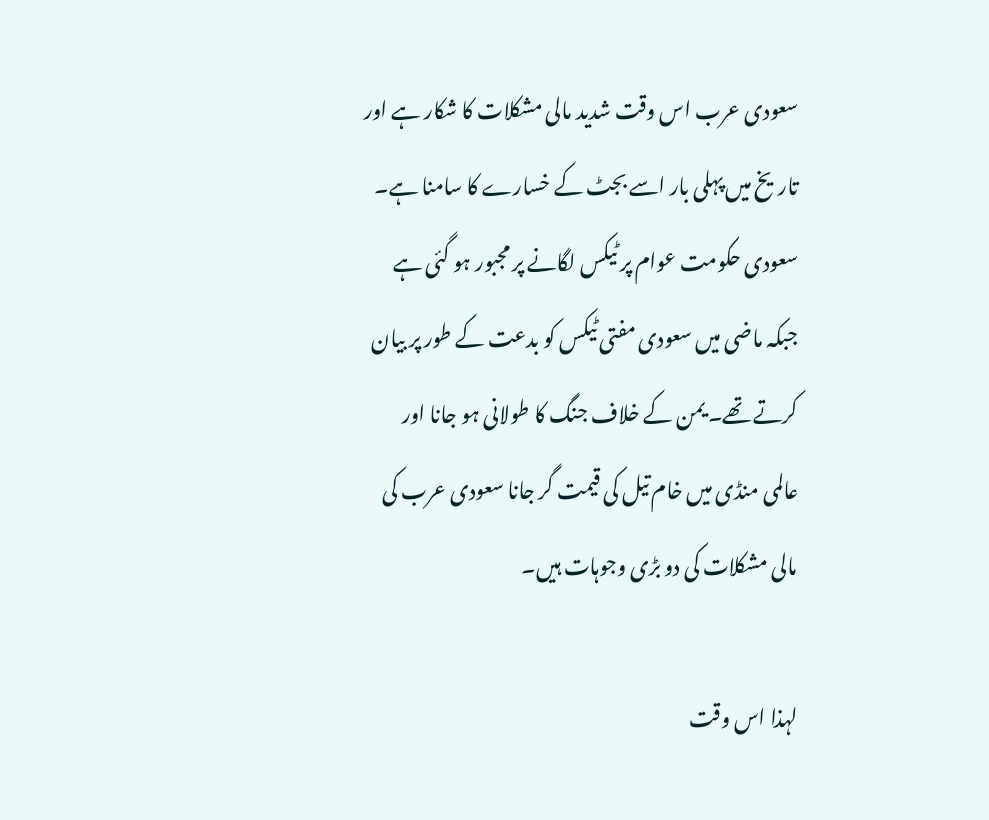سعودی عرب اس وقت شدید مالی مشکلات کا شکار ہے اور تاریخ میں پہلی بار اسے بجٹ کے خسارے کا سامنا ہے۔ سعودی حکومت عوام پر ٹیکس لگانے پر مجبور ہو گئی ہے جبکہ ماضی میں سعودی مفتی ٹیکس کو بدعت کے طور پر بیان کرتے تھے۔ یمن کے خلاف جنگ کا طولانی ہو جانا اور عالمی منڈی میں خام تیل کی قیمت گر جانا سعودی عرب کی مالی مشکلات کی دو بڑی وجوہات ہیں۔

لہذا اس وقت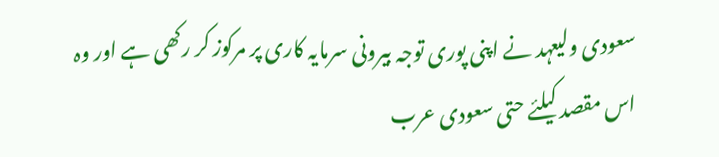سعودی ولیعہد نے اپنی پوری توجہ بیرونی سرمایہ کاری پر مرکوز کر رکھی ہے اور وہ اس مقصد کیلئے حتی سعودی عرب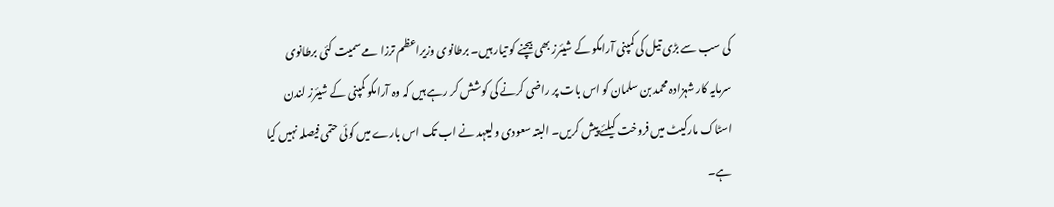کی سب سے بڑی تیل کی کمپنی آرامکو کے شیئرز بھی بیچنے کو تیار ہیں۔ برطانوی وزیراعظم ترزا مے سمیت کئی برطانوی سرمایہ کار شہزادہ محمد بن سلمان کو اس بات پر راضی کرنے کی کوشش کر رہے ہیں کہ وہ آرامکو کمپنی کے شیئرز لندن اسٹاک مارکیٹ میں فروخت کیلئے پیش کریں۔ البتہ سعودی ولیعہد نے اب تک اس بارے میں کوئی حتمی فیصلہ نہیں کیا ہے۔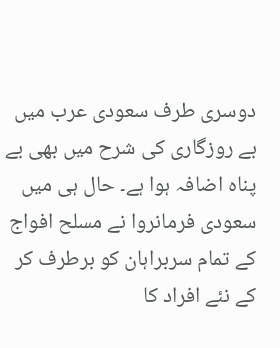دوسری طرف سعودی عرب میں بے روزگاری کی شرح میں بھی بے پناہ اضافہ ہوا ہے۔ حال ہی میں سعودی فرمانروا نے مسلح افواج کے تمام سربراہان کو برطرف کر کے نئے افراد کا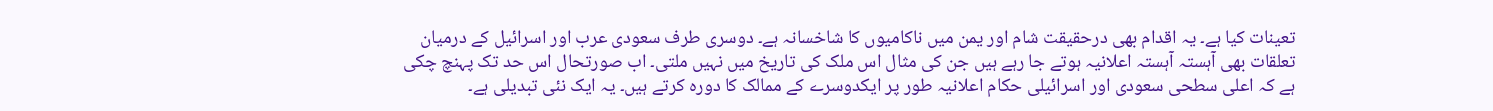تعینات کیا ہے۔ یہ اقدام بھی درحقیقت شام اور یمن میں ناکامیوں کا شاخسانہ ہے۔ دوسری طرف سعودی عرب اور اسرائیل کے درمیان تعلقات بھی آہستہ آہستہ اعلانیہ ہوتے جا رہے ہیں جن کی مثال اس ملک کی تاریخ میں نہیں ملتی۔ اب صورتحال اس حد تک پہنچ چکی ہے کہ اعلی سطحی سعودی اور اسرائیلی حکام اعلانیہ طور پر ایکدوسرے کے ممالک کا دورہ کرتے ہیں۔ یہ ایک نئی تبدیلی ہے۔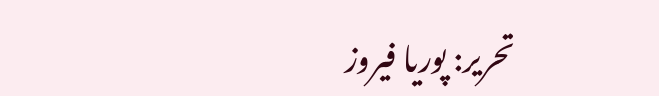تحریر: پوریا فیروز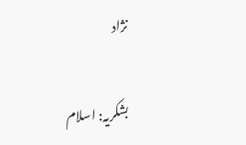نژاد

بشکریہ: اسلام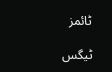ٹائمز

ٹیگس